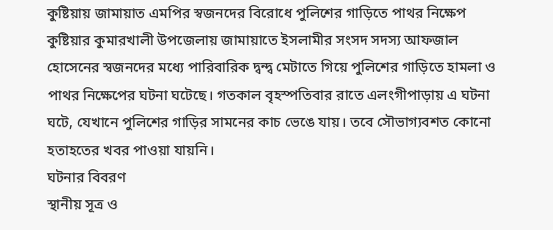কুষ্টিয়ায় জামায়াত এমপির স্বজনদের বিরোধে পুলিশের গাড়িতে পাথর নিক্ষেপ
কুষ্টিয়ার কুমারখালী উপজেলায় জামায়াতে ইসলামীর সংসদ সদস্য আফজাল হোসেনের স্বজনদের মধ্যে পারিবারিক দ্বন্দ্ব মেটাতে গিয়ে পুলিশের গাড়িতে হামলা ও পাথর নিক্ষেপের ঘটনা ঘটেছে। গতকাল বৃহস্পতিবার রাতে এলংগীপাড়ায় এ ঘটনা ঘটে, যেখানে পুলিশের গাড়ির সামনের কাচ ভেঙে যায়। তবে সৌভাগ্যবশত কোনো হতাহতের খবর পাওয়া যায়নি।
ঘটনার বিবরণ
স্থানীয় সূত্র ও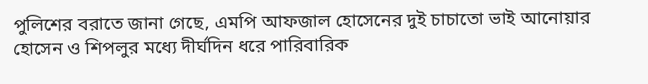পুলিশের বরাতে জানা গেছে, এমপি আফজাল হোসেনের দুই চাচাতো ভাই আনোয়ার হোসেন ও শিপলুর মধ্যে দীর্ঘদিন ধরে পারিবারিক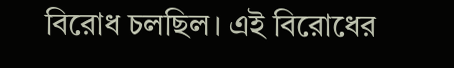বিরোধ চলছিল। এই বিরোধের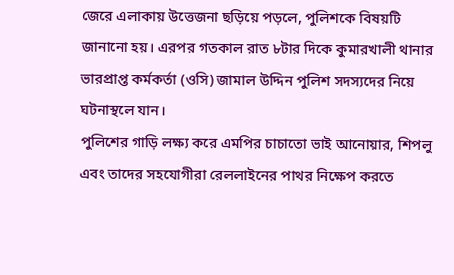জেরে এলাকায় উত্তেজনা ছড়িয়ে পড়লে, পুলিশকে বিষয়টি জানানো হয়। এরপর গতকাল রাত ৮টার দিকে কুমারখালী থানার ভারপ্রাপ্ত কর্মকর্তা (ওসি) জামাল উদ্দিন পুলিশ সদস্যদের নিয়ে ঘটনাস্থলে যান।
পুলিশের গাড়ি লক্ষ্য করে এমপির চাচাতো ভাই আনোয়ার, শিপলু এবং তাদের সহযোগীরা রেললাইনের পাথর নিক্ষেপ করতে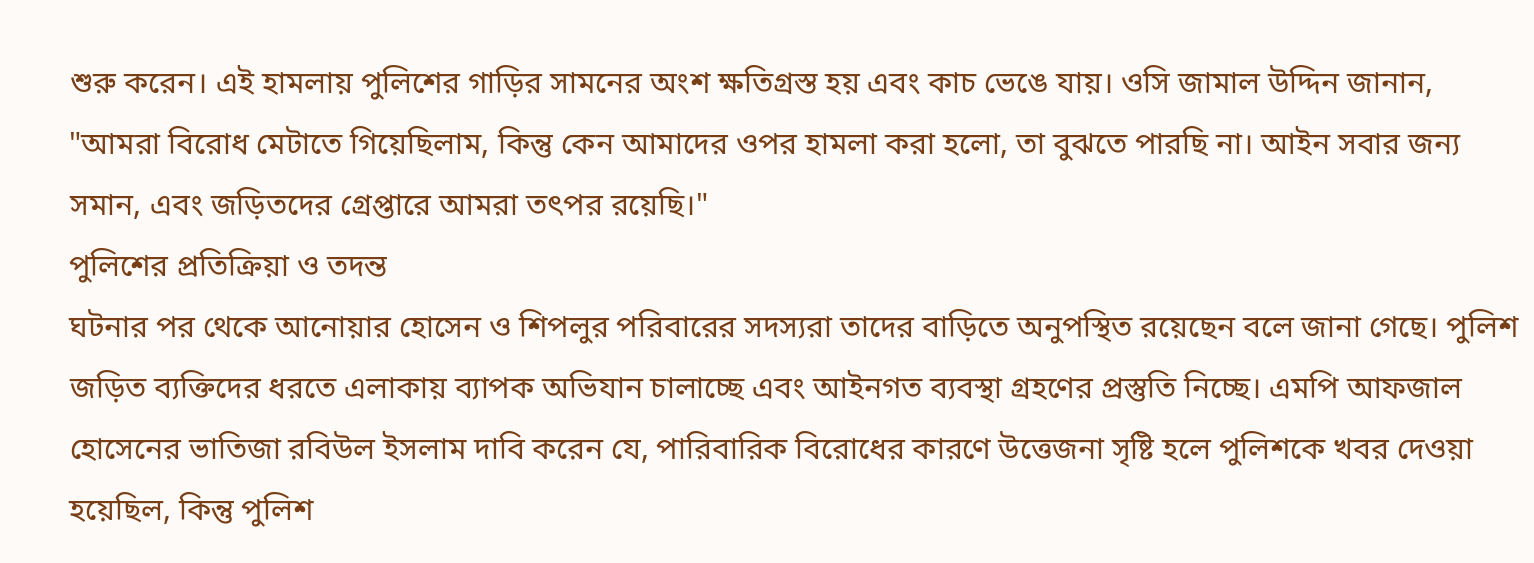শুরু করেন। এই হামলায় পুলিশের গাড়ির সামনের অংশ ক্ষতিগ্রস্ত হয় এবং কাচ ভেঙে যায়। ওসি জামাল উদ্দিন জানান, "আমরা বিরোধ মেটাতে গিয়েছিলাম, কিন্তু কেন আমাদের ওপর হামলা করা হলো, তা বুঝতে পারছি না। আইন সবার জন্য সমান, এবং জড়িতদের গ্রেপ্তারে আমরা তৎপর রয়েছি।"
পুলিশের প্রতিক্রিয়া ও তদন্ত
ঘটনার পর থেকে আনোয়ার হোসেন ও শিপলুর পরিবারের সদস্যরা তাদের বাড়িতে অনুপস্থিত রয়েছেন বলে জানা গেছে। পুলিশ জড়িত ব্যক্তিদের ধরতে এলাকায় ব্যাপক অভিযান চালাচ্ছে এবং আইনগত ব্যবস্থা গ্রহণের প্রস্তুতি নিচ্ছে। এমপি আফজাল হোসেনের ভাতিজা রবিউল ইসলাম দাবি করেন যে, পারিবারিক বিরোধের কারণে উত্তেজনা সৃষ্টি হলে পুলিশকে খবর দেওয়া হয়েছিল, কিন্তু পুলিশ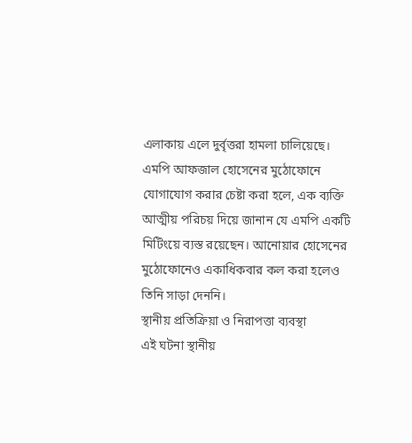এলাকায় এলে দুর্বৃত্তরা হামলা চালিয়েছে।
এমপি আফজাল হোসেনের মুঠোফোনে যোগাযোগ করার চেষ্টা করা হলে, এক ব্যক্তি আত্মীয় পরিচয় দিয়ে জানান যে এমপি একটি মিটিংয়ে ব্যস্ত রয়েছেন। আনোয়ার হোসেনের মুঠোফোনেও একাধিকবার কল করা হলেও তিনি সাড়া দেননি।
স্থানীয় প্রতিক্রিয়া ও নিরাপত্তা ব্যবস্থা
এই ঘটনা স্থানীয়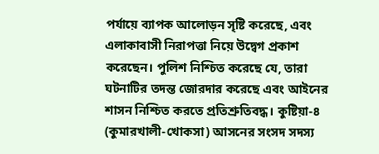পর্যায়ে ব্যাপক আলোড়ন সৃষ্টি করেছে, এবং এলাকাবাসী নিরাপত্তা নিয়ে উদ্বেগ প্রকাশ করেছেন। পুলিশ নিশ্চিত করেছে যে, তারা ঘটনাটির তদন্ত জোরদার করেছে এবং আইনের শাসন নিশ্চিত করতে প্রতিশ্রুতিবদ্ধ। কুষ্টিয়া-৪ (কুমারখালী-খোকসা) আসনের সংসদ সদস্য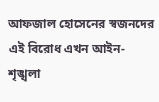আফজাল হোসেনের স্বজনদের এই বিরোধ এখন আইন-শৃঙ্খলা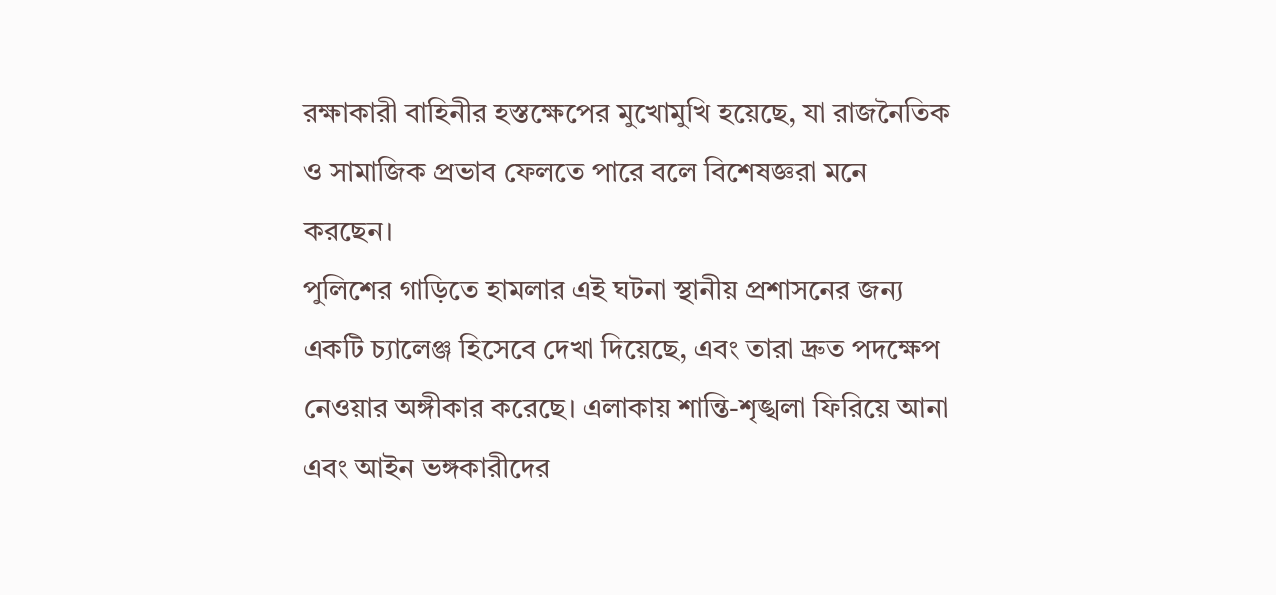রক্ষাকারী বাহিনীর হস্তক্ষেপের মুখোমুখি হয়েছে, যা রাজনৈতিক ও সামাজিক প্রভাব ফেলতে পারে বলে বিশেষজ্ঞরা মনে করছেন।
পুলিশের গাড়িতে হামলার এই ঘটনা স্থানীয় প্রশাসনের জন্য একটি চ্যালেঞ্জ হিসেবে দেখা দিয়েছে, এবং তারা দ্রুত পদক্ষেপ নেওয়ার অঙ্গীকার করেছে। এলাকায় শান্তি-শৃঙ্খলা ফিরিয়ে আনা এবং আইন ভঙ্গকারীদের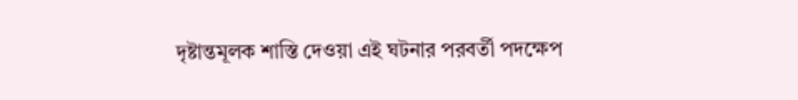দৃষ্টান্তমূলক শাস্তি দেওয়া এই ঘটনার পরবর্তী পদক্ষেপ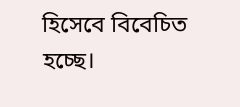হিসেবে বিবেচিত হচ্ছে।